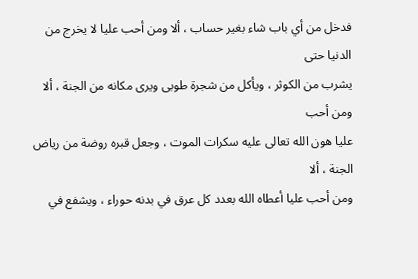فدخل من أي باب شاء بغير حساب ، ألا ومن أحب عليا لا يخرج من الدنيا حتى
يشرب من الكوثر ، ويأكل من شجرة طوبى ويرى مكانه من الجنة ، ألا ومن أحب
عليا هون الله تعالى عليه سكرات الموت ، وجعل قبره روضة من رياض الجنة ، ألا
ومن أحب عليا أعطاه الله بعدد كل عرق في بدنه حوراء ، ويشفع في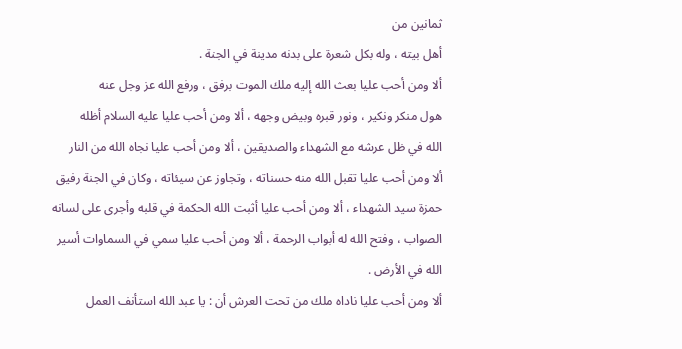ثمانين من
أهل بيته ، وله بكل شعرة على بدنه مدينة في الجنة .
ألا ومن أحب عليا بعث الله إليه ملك الموت برفق ، ورفع الله عز وجل عنه
هول منكر ونكير ، ونور قبره وبيض وجهه ، ألا ومن أحب عليا عليه السلام أظله
الله في ظل عرشه مع الشهداء والصديقين ، ألا ومن أحب عليا نجاه الله من النار
ألا ومن أحب عليا تقبل الله منه حسناته ، وتجاوز عن سيئاته ، وكان في الجنة رفيق
حمزة سيد الشهداء ، ألا ومن أحب عليا أثبت الله الحكمة في قلبه وأجرى على لسانه
الصواب ، وفتح الله له أبواب الرحمة ، ألا ومن أحب عليا سمي في السماوات أسير
الله في الأرض .
ألا ومن أحب عليا ناداه ملك من تحت العرش أن : يا عبد الله استأنف العمل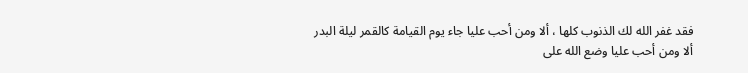فقد غفر الله لك الذنوب كلها ، ألا ومن أحب عليا جاء يوم القيامة كالقمر ليلة البدر
ألا ومن أحب عليا وضع الله على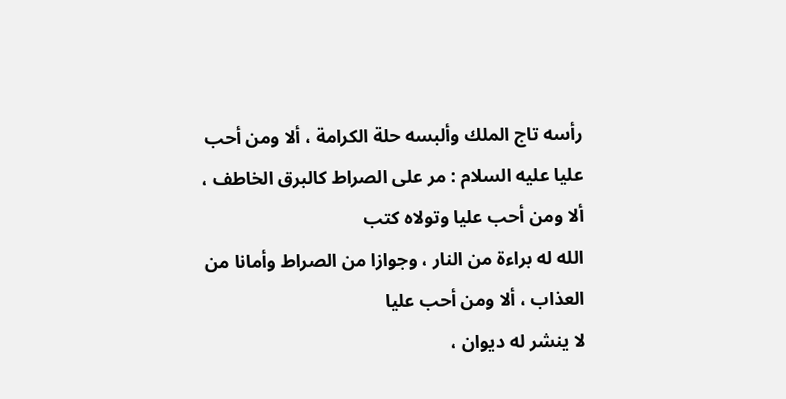رأسه تاج الملك وألبسه حلة الكرامة ، ألا ومن أحب
عليا عليه السلام : مر على الصراط كالبرق الخاطف ، ألا ومن أحب عليا وتولاه كتب
الله له براءة من النار ، وجوازا من الصراط وأمانا من العذاب ، ألا ومن أحب عليا
لا ينشر له ديوان ،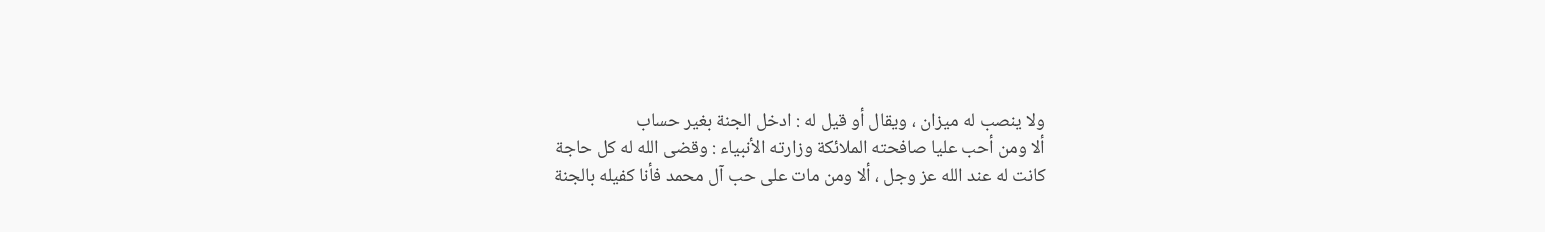ولا ينصب له ميزان ، ويقال أو قيل له : ادخل الجنة بغير حساب
ألا ومن أحب عليا صافحته الملائكة وزارته الأنبياء : وقضى الله له كل حاجة
كانت له عند الله عز وجل ، ألا ومن مات على حب آل محمد فأنا كفيله بالجنة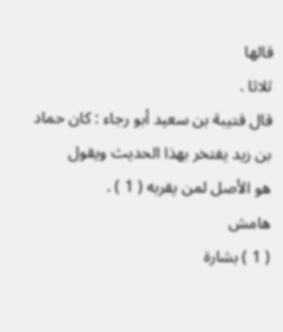قالها
ثلاثا .
قال قتيبة بن سعيد أبو رجاء : كان حماد بن زيد يفتخر بهذا الحديث ويقول
هو الأصل لمن يقربه ( 1 ) .
هامش
( 1 ) بشارة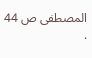المصطفى ص 44 .